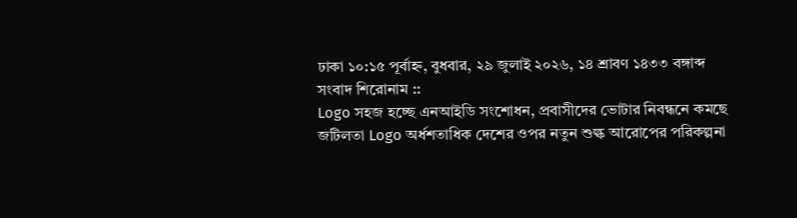ঢাকা ১০:১৫ পূর্বাহ্ন, বুধবার, ২৯ জুলাই ২০২৬, ১৪ শ্রাবণ ১৪৩৩ বঙ্গাব্দ
সংবাদ শিরোনাম ::
Logo সহজ হচ্ছে এনআইডি সংশোধন, প্রবাসীদের ভোটার নিবন্ধনে কমছে জটিলতা Logo অর্ধশতাধিক দেশের ওপর নতুন শুল্ক আরোপের পরিকল্পনা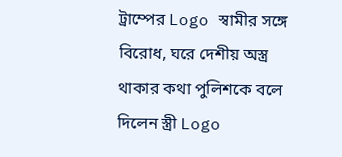ট্রাম্পের Logo স্বামীর সঙ্গে বিরোধ, ঘরে দেশীয় অস্ত্র থাকার কথা পুলিশকে বলে দিলেন স্ত্রী Logo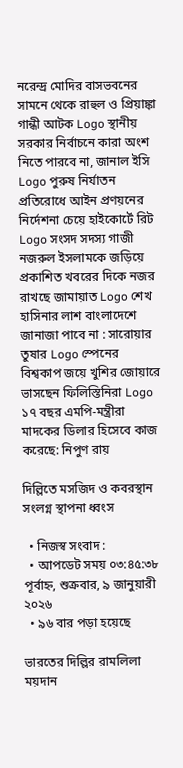নরেন্দ্র মোদির বাসভবনের সামনে থেকে রাহুল ও প্রিয়াঙ্কা গান্ধী আটক Logo স্থানীয় সরকার নির্বাচনে কারা অংশ নিতে পারবে না, জানাল ইসি Logo পুরুষ নির্যাতন প্রতিরোধে আইন প্রণয়নের নির্দেশনা চেয়ে হাইকোর্টে রিট Logo সংসদ সদস্য গাজী নজরুল ইসলামকে জড়িয়ে প্রকাশিত খবরের দিকে নজর রাখছে জামায়াত Logo শেখ হাসিনার লাশ বাংলাদেশে জানাজা পাবে না : সারোয়ার তুষার Logo স্পেনের বিশ্বকাপ জয়ে খুশির জোয়ারে ভাসছেন ফিলিস্তিনিরা Logo ১৭ বছর এমপি-মন্ত্রীরা মাদকের ডিলার হিসেবে কাজ করেছে: নিপুণ রায়

দিল্লিতে মসজিদ ও কবরস্থান সংলগ্ন স্থাপনা ধ্বংস

  • নিজস্ব সংবাদ :
  • আপডেট সময় ০৩:৪৫:৩৮ পূর্বাহ্ন, শুক্রবার, ৯ জানুয়ারী ২০২৬
  • ৯৬ বার পড়া হয়েছে

ভারতের দিল্লির রামলিলা ময়দান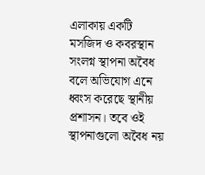এলাকায় একটি মসজিদ ও কবরস্থান সংলগ্ন স্থাপনা অবৈধ বলে অভিযোগ এনে ধ্বংস করেছে স্থানীয় প্রশাসন। তবে ওই স্থাপনাগুলো অবৈধ নয়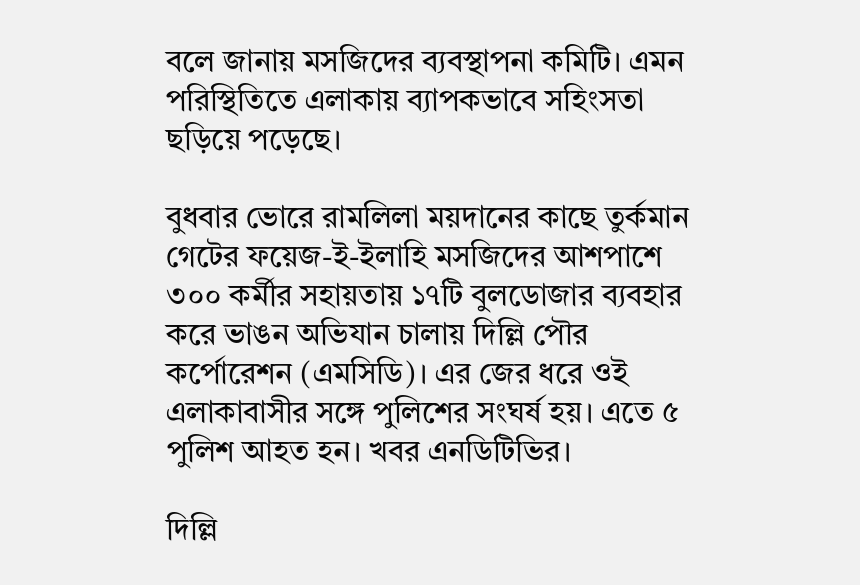বলে জানায় মসজিদের ব্যবস্থাপনা কমিটি। এমন পরিস্থিতিতে এলাকায় ব্যাপকভাবে সহিংসতা ছড়িয়ে পড়েছে।

বুধবার ভোরে রামলিলা ময়দানের কাছে তুর্কমান গেটের ফয়েজ-ই-ইলাহি মসজিদের আশপাশে ৩০০ কর্মীর সহায়তায় ১৭টি বুলডোজার ব্যবহার করে ভাঙন অভিযান চালায় দিল্লি পৌর কর্পোরেশন (এমসিডি)। এর জের ধরে ওই এলাকাবাসীর সঙ্গে পুলিশের সংঘর্ষ হয়। এতে ৫ পুলিশ আহত হন। খবর এনডিটিভির।

দিল্লি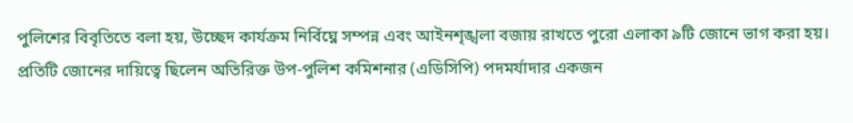পুলিশের বিবৃতিতে বলা হয়, উচ্ছেদ কার্যক্রম নির্বিঘ্নে সম্পন্ন এবং আইনশৃঙ্খলা বজায় রাখতে পুরো এলাকা ৯টি জোনে ভাগ করা হয়। প্রতিটি জোনের দায়িত্বে ছিলেন অতিরিক্ত উপ-পুলিশ কমিশনার (এডিসিপি) পদমর্যাদার একজন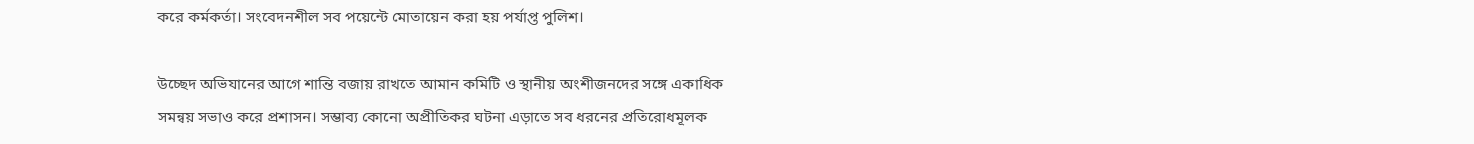করে কর্মকর্তা। সংবেদনশীল সব পয়েন্টে মোতায়েন করা হয় পর্যাপ্ত পুলিশ।

উচ্ছেদ অভিযানের আগে শান্তি বজায় রাখতে আমান কমিটি ও স্থানীয় অংশীজনদের সঙ্গে একাধিক সমন্বয় সভাও করে প্রশাসন। সম্ভাব্য কোনো অপ্রীতিকর ঘটনা এড়াতে সব ধরনের প্রতিরোধমূলক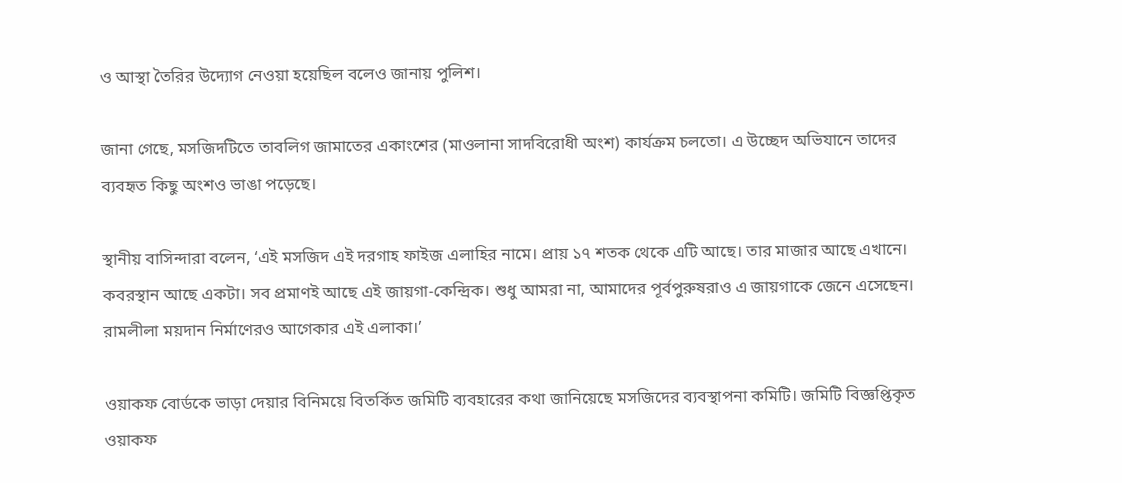ও আস্থা তৈরির উদ্যোগ নেওয়া হয়েছিল বলেও জানায় পুলিশ।

জানা গেছে, মসজিদটিতে তাবলিগ জামাতের একাংশের (মাওলানা সাদবিরোধী অংশ) কার্যক্রম চলতো। এ উচ্ছেদ অভিযানে তাদের ব্যবহৃত কিছু অংশও ভাঙা পড়েছে।

স্থানীয় বাসিন্দারা বলেন, ‘এই মসজিদ এই দরগাহ ফাইজ এলাহির নামে। প্রায় ১৭ শতক থেকে এটি আছে। তার মাজার আছে এখানে। কবরস্থান আছে একটা। সব প্রমাণই আছে এই জায়গা-কেন্দ্রিক। শুধু আমরা না, আমাদের পূর্বপুরুষরাও এ জায়গাকে জেনে এসেছেন। রামলীলা ময়দান নির্মাণেরও আগেকার এই এলাকা।’

ওয়াকফ বোর্ডকে ভাড়া দেয়ার বিনিময়ে বিতর্কিত জমিটি ব্যবহারের কথা জানিয়েছে মসজিদের ব্যবস্থাপনা কমিটি। জমিটি বিজ্ঞপ্তিকৃত ওয়াকফ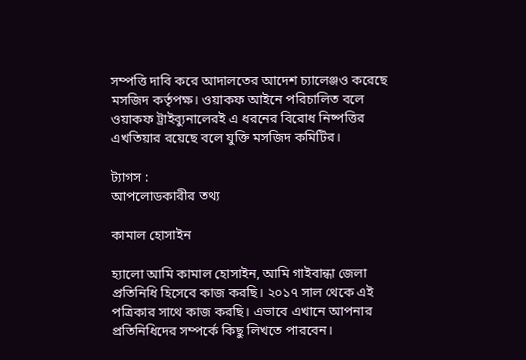সম্পত্তি দাবি করে আদালতের আদেশ চ্যালেঞ্জও করেছে মসজিদ কর্তৃপক্ষ। ওয়াকফ আইনে পরিচালিত বলে ওয়াকফ ট্রাইব্যুনালেরই এ ধরনের বিরোধ নিষ্পত্তির এখতিয়ার রয়েছে বলে যুক্তি মসজিদ কমিটির।

ট্যাগস :
আপলোডকারীর তথ্য

কামাল হোসাইন

হ্যালো আমি কামাল হোসাইন, আমি গাইবান্ধা জেলা প্রতিনিধি হিসেবে কাজ করছি। ২০১৭ সাল থেকে এই পত্রিকার সাথে কাজ করছি। এভাবে এখানে আপনার প্রতিনিধিদের সম্পর্কে কিছু লিখতে পারবেন।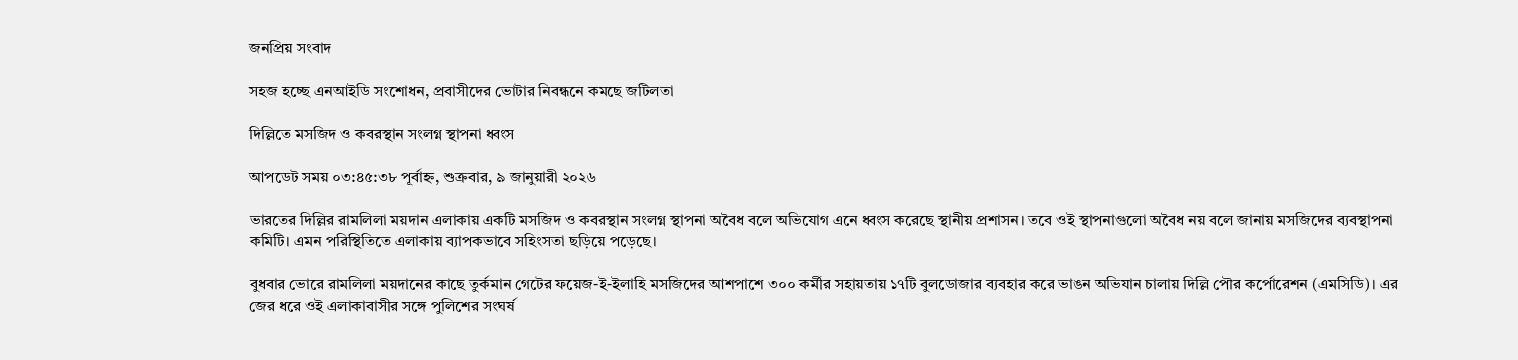জনপ্রিয় সংবাদ

সহজ হচ্ছে এনআইডি সংশোধন, প্রবাসীদের ভোটার নিবন্ধনে কমছে জটিলতা

দিল্লিতে মসজিদ ও কবরস্থান সংলগ্ন স্থাপনা ধ্বংস

আপডেট সময় ০৩:৪৫:৩৮ পূর্বাহ্ন, শুক্রবার, ৯ জানুয়ারী ২০২৬

ভারতের দিল্লির রামলিলা ময়দান এলাকায় একটি মসজিদ ও কবরস্থান সংলগ্ন স্থাপনা অবৈধ বলে অভিযোগ এনে ধ্বংস করেছে স্থানীয় প্রশাসন। তবে ওই স্থাপনাগুলো অবৈধ নয় বলে জানায় মসজিদের ব্যবস্থাপনা কমিটি। এমন পরিস্থিতিতে এলাকায় ব্যাপকভাবে সহিংসতা ছড়িয়ে পড়েছে।

বুধবার ভোরে রামলিলা ময়দানের কাছে তুর্কমান গেটের ফয়েজ-ই-ইলাহি মসজিদের আশপাশে ৩০০ কর্মীর সহায়তায় ১৭টি বুলডোজার ব্যবহার করে ভাঙন অভিযান চালায় দিল্লি পৌর কর্পোরেশন (এমসিডি)। এর জের ধরে ওই এলাকাবাসীর সঙ্গে পুলিশের সংঘর্ষ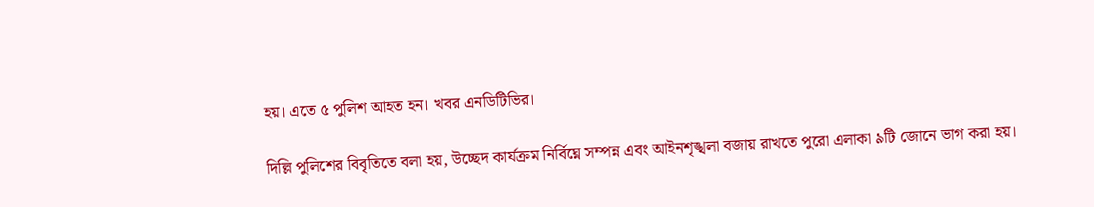হয়। এতে ৫ পুলিশ আহত হন। খবর এনডিটিভির।

দিল্লি পুলিশের বিবৃতিতে বলা হয়, উচ্ছেদ কার্যক্রম নির্বিঘ্নে সম্পন্ন এবং আইনশৃঙ্খলা বজায় রাখতে পুরো এলাকা ৯টি জোনে ভাগ করা হয়।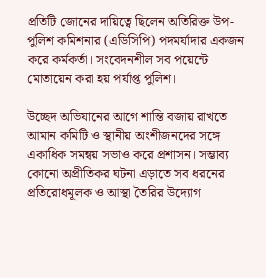প্রতিটি জোনের দায়িত্বে ছিলেন অতিরিক্ত উপ-পুলিশ কমিশনার (এডিসিপি) পদমর্যাদার একজন করে কর্মকর্তা। সংবেদনশীল সব পয়েন্টে মোতায়েন করা হয় পর্যাপ্ত পুলিশ।

উচ্ছেদ অভিযানের আগে শান্তি বজায় রাখতে আমান কমিটি ও স্থানীয় অংশীজনদের সঙ্গে একাধিক সমন্বয় সভাও করে প্রশাসন। সম্ভাব্য কোনো অপ্রীতিকর ঘটনা এড়াতে সব ধরনের প্রতিরোধমূলক ও আস্থা তৈরির উদ্যোগ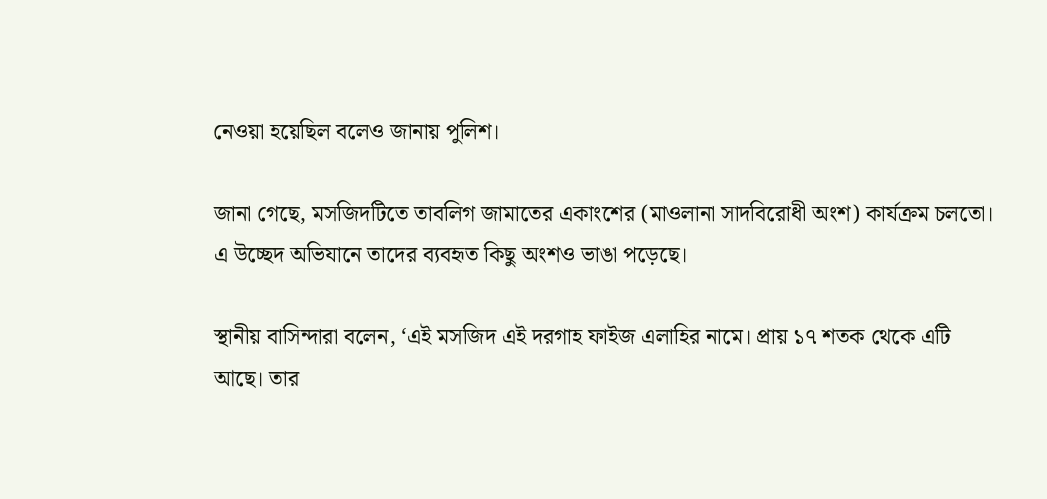নেওয়া হয়েছিল বলেও জানায় পুলিশ।

জানা গেছে, মসজিদটিতে তাবলিগ জামাতের একাংশের (মাওলানা সাদবিরোধী অংশ) কার্যক্রম চলতো। এ উচ্ছেদ অভিযানে তাদের ব্যবহৃত কিছু অংশও ভাঙা পড়েছে।

স্থানীয় বাসিন্দারা বলেন, ‘এই মসজিদ এই দরগাহ ফাইজ এলাহির নামে। প্রায় ১৭ শতক থেকে এটি আছে। তার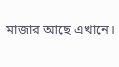মাজার আছে এখানে।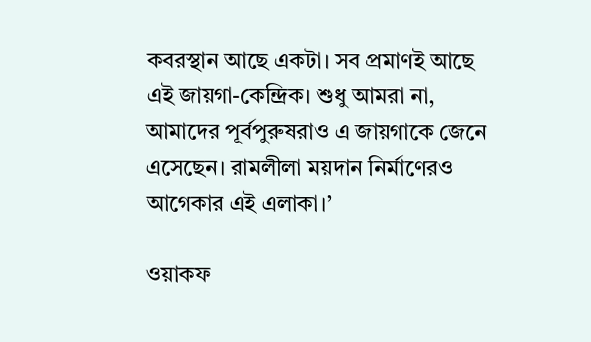কবরস্থান আছে একটা। সব প্রমাণই আছে এই জায়গা-কেন্দ্রিক। শুধু আমরা না, আমাদের পূর্বপুরুষরাও এ জায়গাকে জেনে এসেছেন। রামলীলা ময়দান নির্মাণেরও আগেকার এই এলাকা।’

ওয়াকফ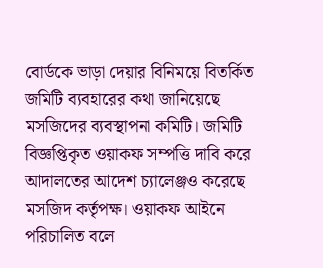বোর্ডকে ভাড়া দেয়ার বিনিময়ে বিতর্কিত জমিটি ব্যবহারের কথা জানিয়েছে মসজিদের ব্যবস্থাপনা কমিটি। জমিটি বিজ্ঞপ্তিকৃত ওয়াকফ সম্পত্তি দাবি করে আদালতের আদেশ চ্যালেঞ্জও করেছে মসজিদ কর্তৃপক্ষ। ওয়াকফ আইনে পরিচালিত বলে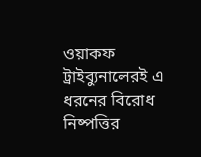ওয়াকফ ট্রাইব্যুনালেরই এ ধরনের বিরোধ নিষ্পত্তির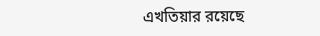এখতিয়ার রয়েছে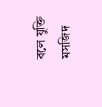বলে যুক্তি মসজিদ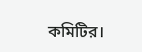কমিটির।